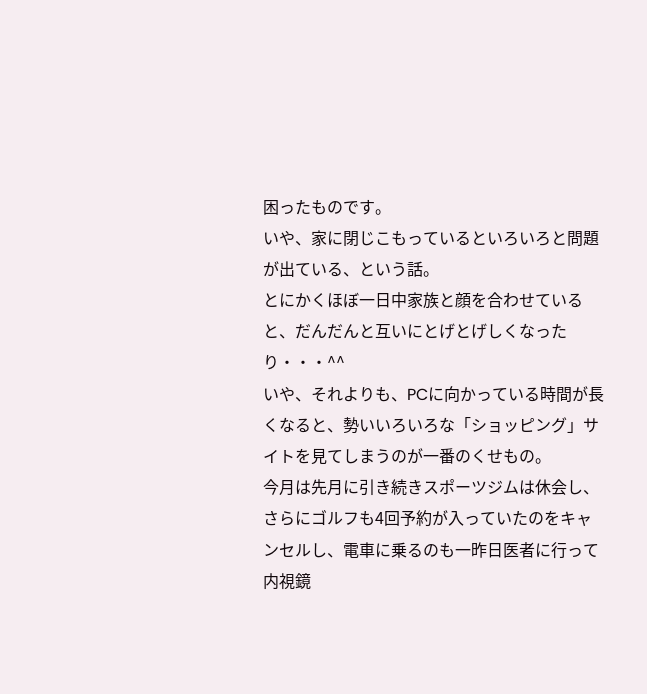困ったものです。
いや、家に閉じこもっているといろいろと問題が出ている、という話。
とにかくほぼ一日中家族と顔を合わせていると、だんだんと互いにとげとげしくなったり・・・^^
いや、それよりも、PCに向かっている時間が長くなると、勢いいろいろな「ショッピング」サイトを見てしまうのが一番のくせもの。
今月は先月に引き続きスポーツジムは休会し、さらにゴルフも4回予約が入っていたのをキャンセルし、電車に乗るのも一昨日医者に行って内視鏡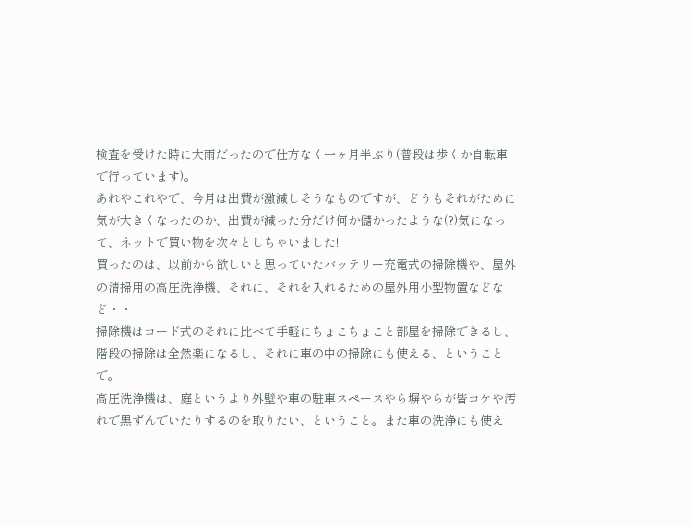検査を受けた時に大雨だったので仕方なく一ヶ月半ぶり(普段は歩くか自転車で行っています)。
あれやこれやで、今月は出費が激減しそうなものですが、どうもそれがために気が大きくなったのか、出費が減った分だけ何か儲かったような(?)気になって、ネットで買い物を次々としちゃいました!
買ったのは、以前から欲しいと思っていたバッテリー充電式の掃除機や、屋外の清掃用の高圧洗浄機、それに、それを入れるための屋外用小型物置などなど・・
掃除機はコード式のそれに比べて手軽にちょこちょこと部屋を掃除できるし、階段の掃除は全然楽になるし、それに車の中の掃除にも使える、ということで。
高圧洗浄機は、庭というより外壁や車の駐車スペースやら塀やらが皆コケや汚れで黒ずんでいたりするのを取りたい、ということ。また車の洗浄にも使え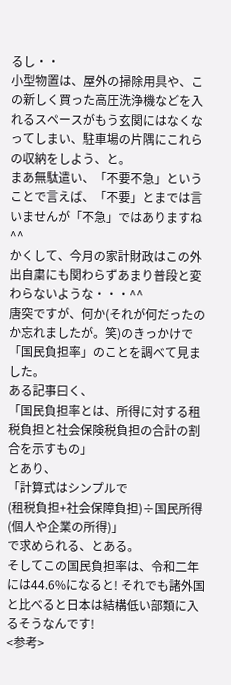るし・・
小型物置は、屋外の掃除用具や、この新しく買った高圧洗浄機などを入れるスペースがもう玄関にはなくなってしまい、駐車場の片隅にこれらの収納をしよう、と。
まあ無駄遣い、「不要不急」ということで言えば、「不要」とまでは言いませんが「不急」ではありますね^^
かくして、今月の家計財政はこの外出自粛にも関わらずあまり普段と変わらないような・・・^^
唐突ですが、何か(それが何だったのか忘れましたが。笑)のきっかけで「国民負担率」のことを調べて見ました。
ある記事曰く、
「国民負担率とは、所得に対する租税負担と社会保険税負担の合計の割合を示すもの」
とあり、
「計算式はシンプルで
(租税負担+社会保障負担)÷国民所得(個人や企業の所得)」
で求められる、とある。
そしてこの国民負担率は、令和二年には44.6%になると! それでも諸外国と比べると日本は結構低い部類に入るそうなんです!
<参考>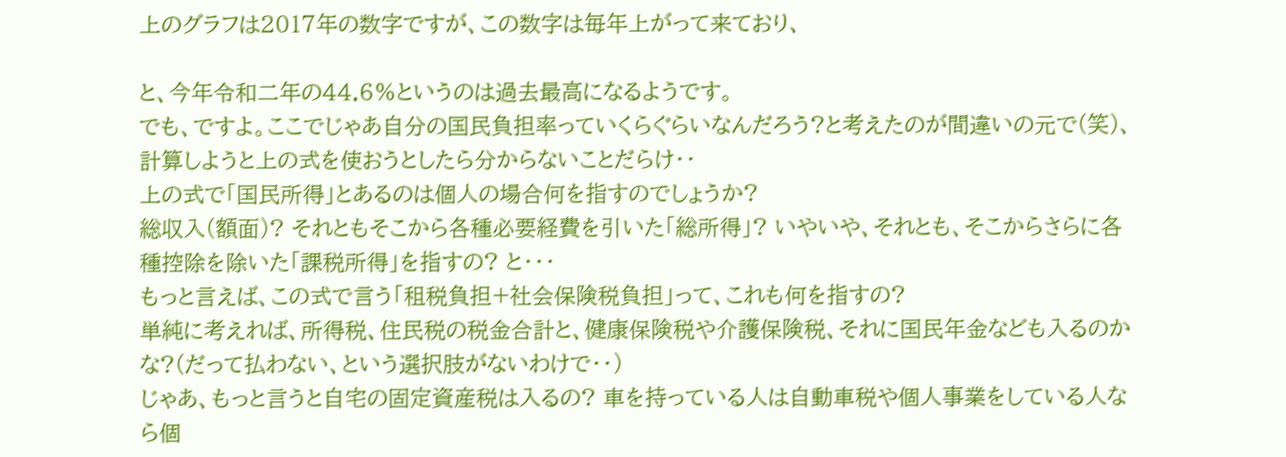上のグラフは2017年の数字ですが、この数字は毎年上がって来ており、

と、今年令和二年の44.6%というのは過去最高になるようです。
でも、ですよ。ここでじゃあ自分の国民負担率っていくらぐらいなんだろう?と考えたのが間違いの元で(笑)、計算しようと上の式を使おうとしたら分からないことだらけ・・
上の式で「国民所得」とあるのは個人の場合何を指すのでしょうか?
総収入(額面)? それともそこから各種必要経費を引いた「総所得」? いやいや、それとも、そこからさらに各種控除を除いた「課税所得」を指すの? と・・・
もっと言えば、この式で言う「租税負担+社会保険税負担」って、これも何を指すの?
単純に考えれば、所得税、住民税の税金合計と、健康保険税や介護保険税、それに国民年金なども入るのかな?(だって払わない、という選択肢がないわけで・・)
じゃあ、もっと言うと自宅の固定資産税は入るの? 車を持っている人は自動車税や個人事業をしている人なら個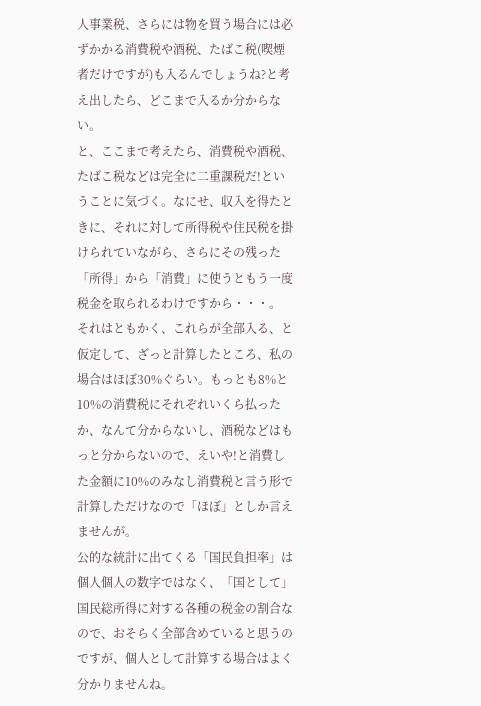人事業税、さらには物を買う場合には必ずかかる消費税や酒税、たばこ税(喫煙者だけですが)も入るんでしょうね?と考え出したら、どこまで入るか分からない。
と、ここまで考えたら、消費税や酒税、たばこ税などは完全に二重課税だ!ということに気づく。なにせ、収入を得たときに、それに対して所得税や住民税を掛けられていながら、さらにその残った「所得」から「消費」に使うともう一度税金を取られるわけですから・・・。
それはともかく、これらが全部入る、と仮定して、ざっと計算したところ、私の場合はほぼ30%ぐらい。もっとも8%と10%の消費税にそれぞれいくら払ったか、なんて分からないし、酒税などはもっと分からないので、えいや!と消費した金額に10%のみなし消費税と言う形で計算しただけなので「ほぼ」としか言えませんが。
公的な統計に出てくる「国民負担率」は個人個人の数字ではなく、「国として」国民総所得に対する各種の税金の割合なので、おそらく全部含めていると思うのですが、個人として計算する場合はよく分かりませんね。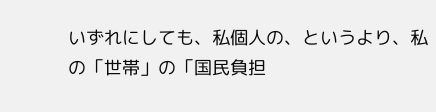いずれにしても、私個人の、というより、私の「世帯」の「国民負担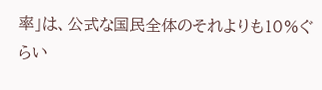率」は、公式な国民全体のそれよりも10%ぐらい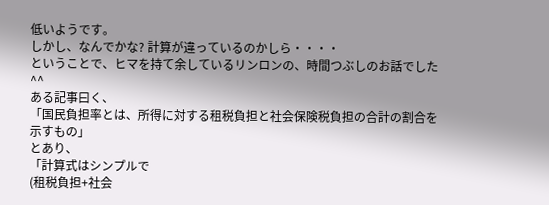低いようです。
しかし、なんでかな? 計算が違っているのかしら・・・・
ということで、ヒマを持て余しているリンロンの、時間つぶしのお話でした^^
ある記事曰く、
「国民負担率とは、所得に対する租税負担と社会保険税負担の合計の割合を示すもの」
とあり、
「計算式はシンプルで
(租税負担+社会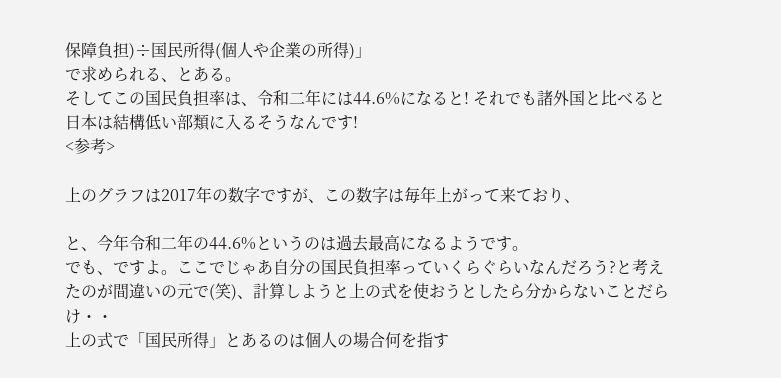保障負担)÷国民所得(個人や企業の所得)」
で求められる、とある。
そしてこの国民負担率は、令和二年には44.6%になると! それでも諸外国と比べると日本は結構低い部類に入るそうなんです!
<参考>

上のグラフは2017年の数字ですが、この数字は毎年上がって来ており、

と、今年令和二年の44.6%というのは過去最高になるようです。
でも、ですよ。ここでじゃあ自分の国民負担率っていくらぐらいなんだろう?と考えたのが間違いの元で(笑)、計算しようと上の式を使おうとしたら分からないことだらけ・・
上の式で「国民所得」とあるのは個人の場合何を指す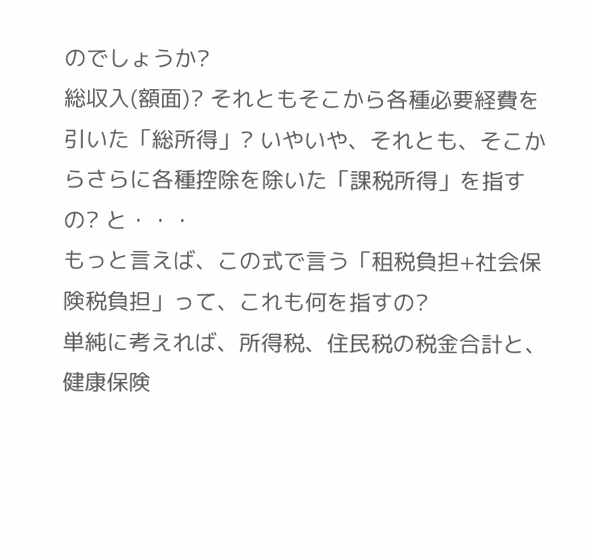のでしょうか?
総収入(額面)? それともそこから各種必要経費を引いた「総所得」? いやいや、それとも、そこからさらに各種控除を除いた「課税所得」を指すの? と・・・
もっと言えば、この式で言う「租税負担+社会保険税負担」って、これも何を指すの?
単純に考えれば、所得税、住民税の税金合計と、健康保険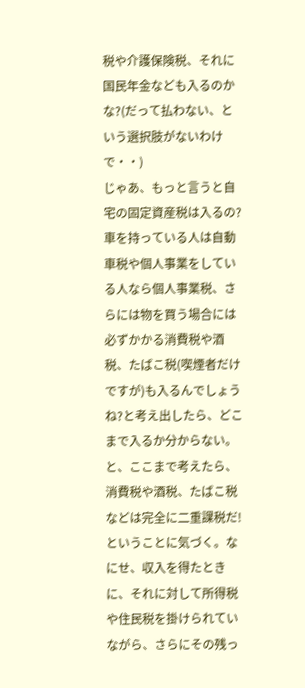税や介護保険税、それに国民年金なども入るのかな?(だって払わない、という選択肢がないわけで・・)
じゃあ、もっと言うと自宅の固定資産税は入るの? 車を持っている人は自動車税や個人事業をしている人なら個人事業税、さらには物を買う場合には必ずかかる消費税や酒税、たばこ税(喫煙者だけですが)も入るんでしょうね?と考え出したら、どこまで入るか分からない。
と、ここまで考えたら、消費税や酒税、たばこ税などは完全に二重課税だ!ということに気づく。なにせ、収入を得たときに、それに対して所得税や住民税を掛けられていながら、さらにその残っ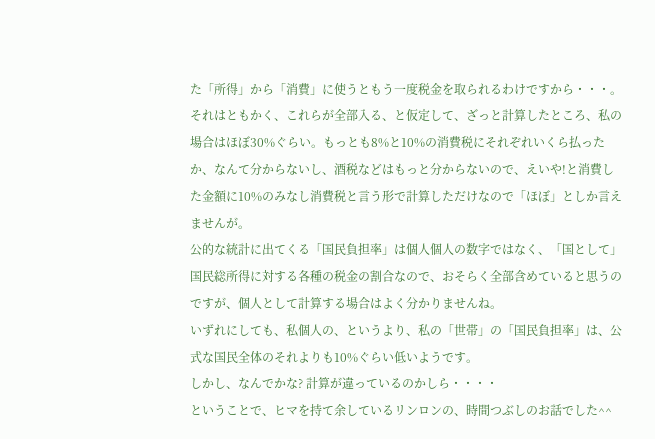た「所得」から「消費」に使うともう一度税金を取られるわけですから・・・。
それはともかく、これらが全部入る、と仮定して、ざっと計算したところ、私の場合はほぼ30%ぐらい。もっとも8%と10%の消費税にそれぞれいくら払ったか、なんて分からないし、酒税などはもっと分からないので、えいや!と消費した金額に10%のみなし消費税と言う形で計算しただけなので「ほぼ」としか言えませんが。
公的な統計に出てくる「国民負担率」は個人個人の数字ではなく、「国として」国民総所得に対する各種の税金の割合なので、おそらく全部含めていると思うのですが、個人として計算する場合はよく分かりませんね。
いずれにしても、私個人の、というより、私の「世帯」の「国民負担率」は、公式な国民全体のそれよりも10%ぐらい低いようです。
しかし、なんでかな? 計算が違っているのかしら・・・・
ということで、ヒマを持て余しているリンロンの、時間つぶしのお話でした^^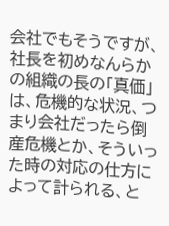会社でもそうですが、社長を初めなんらかの組織の長の「真価」は、危機的な状況、つまり会社だったら倒産危機とか、そういった時の対応の仕方によって計られる、と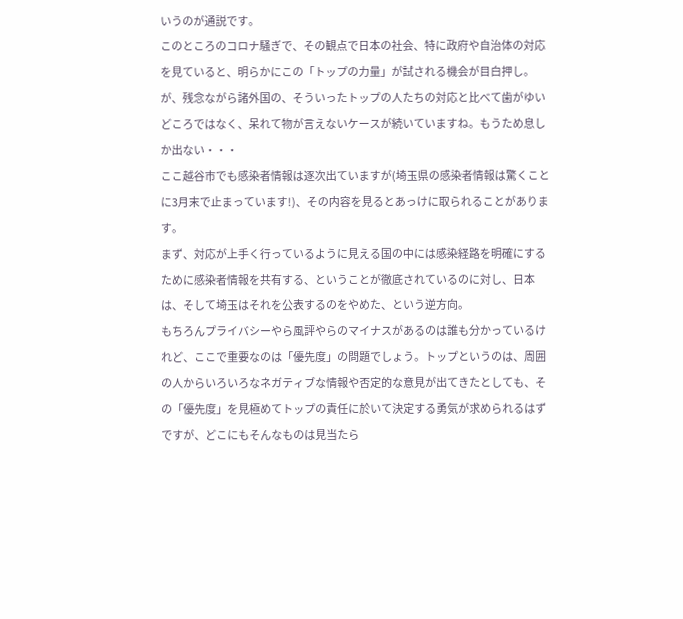いうのが通説です。
このところのコロナ騒ぎで、その観点で日本の社会、特に政府や自治体の対応を見ていると、明らかにこの「トップの力量」が試される機会が目白押し。
が、残念ながら諸外国の、そういったトップの人たちの対応と比べて歯がゆいどころではなく、呆れて物が言えないケースが続いていますね。もうため息しか出ない・・・
ここ越谷市でも感染者情報は逐次出ていますが(埼玉県の感染者情報は驚くことに3月末で止まっています!)、その内容を見るとあっけに取られることがあります。
まず、対応が上手く行っているように見える国の中には感染経路を明確にするために感染者情報を共有する、ということが徹底されているのに対し、日本は、そして埼玉はそれを公表するのをやめた、という逆方向。
もちろんプライバシーやら風評やらのマイナスがあるのは誰も分かっているけれど、ここで重要なのは「優先度」の問題でしょう。トップというのは、周囲の人からいろいろなネガティブな情報や否定的な意見が出てきたとしても、その「優先度」を見極めてトップの責任に於いて決定する勇気が求められるはずですが、どこにもそんなものは見当たら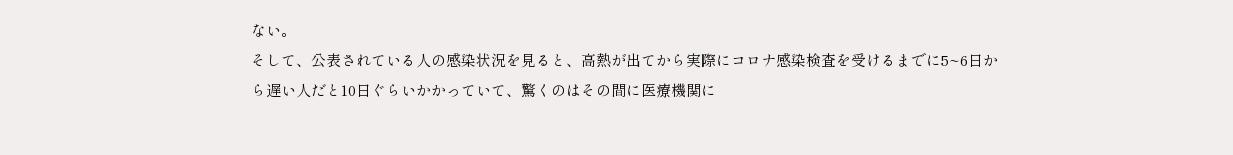ない。
そして、公表されている人の感染状況を見ると、高熱が出てから実際にコロナ感染検査を受けるまでに5~6日から遅い人だと10日ぐらいかかっていて、驚くのはその間に医療機関に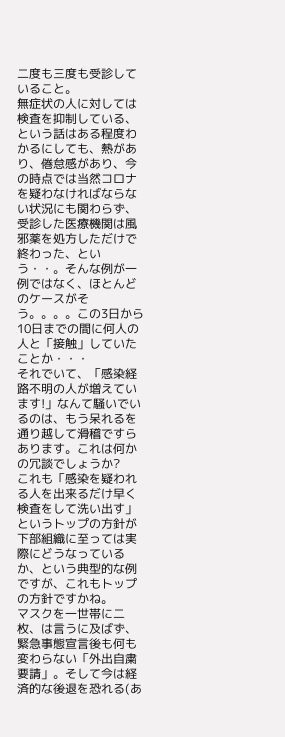二度も三度も受診していること。
無症状の人に対しては検査を抑制している、という話はある程度わかるにしても、熱があり、倦怠感があり、今の時点では当然コロナを疑わなければならない状況にも関わらず、受診した医療機関は風邪薬を処方しただけで終わった、という・・。そんな例が一例ではなく、ほとんどのケースがそう。。。。この3日から10日までの間に何人の人と「接触」していたことか・・・
それでいて、「感染経路不明の人が増えています!」なんて騒いでいるのは、もう呆れるを通り越して滑稽ですらあります。これは何かの冗談でしょうか?
これも「感染を疑われる人を出来るだけ早く検査をして洗い出す」というトップの方針が下部組織に至っては実際にどうなっているか、という典型的な例ですが、これもトップの方針ですかね。
マスクを一世帯に二枚、は言うに及ばず、緊急事態宣言後も何も変わらない「外出自粛要請」。そして今は経済的な後退を恐れる(あ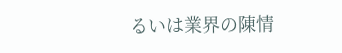るいは業界の陳情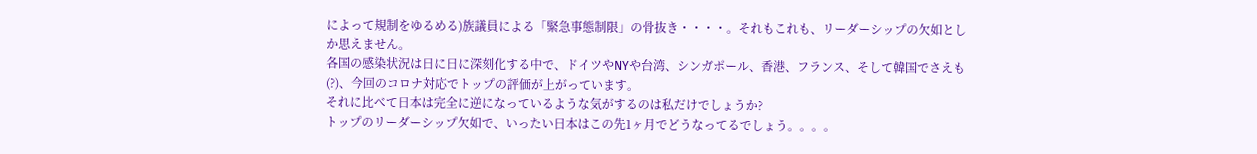によって規制をゆるめる)族議員による「緊急事態制限」の骨抜き・・・・。それもこれも、リーダーシップの欠如としか思えません。
各国の感染状況は日に日に深刻化する中で、ドイツやNYや台湾、シンガポール、香港、フランス、そして韓国でさえも(?)、今回のコロナ対応でトップの評価が上がっています。
それに比べて日本は完全に逆になっているような気がするのは私だけでしょうか?
トップのリーダーシップ欠如で、いったい日本はこの先1ヶ月でどうなってるでしょう。。。。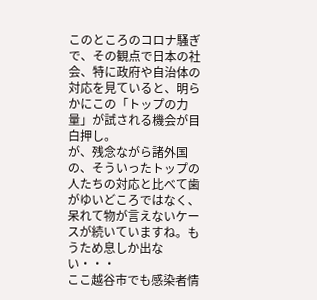このところのコロナ騒ぎで、その観点で日本の社会、特に政府や自治体の対応を見ていると、明らかにこの「トップの力量」が試される機会が目白押し。
が、残念ながら諸外国の、そういったトップの人たちの対応と比べて歯がゆいどころではなく、呆れて物が言えないケースが続いていますね。もうため息しか出ない・・・
ここ越谷市でも感染者情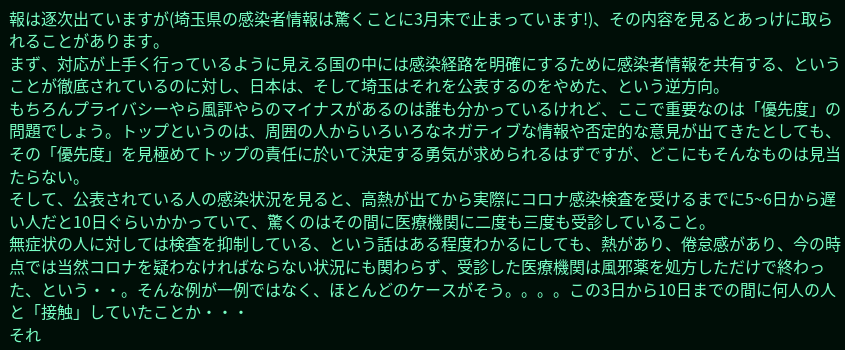報は逐次出ていますが(埼玉県の感染者情報は驚くことに3月末で止まっています!)、その内容を見るとあっけに取られることがあります。
まず、対応が上手く行っているように見える国の中には感染経路を明確にするために感染者情報を共有する、ということが徹底されているのに対し、日本は、そして埼玉はそれを公表するのをやめた、という逆方向。
もちろんプライバシーやら風評やらのマイナスがあるのは誰も分かっているけれど、ここで重要なのは「優先度」の問題でしょう。トップというのは、周囲の人からいろいろなネガティブな情報や否定的な意見が出てきたとしても、その「優先度」を見極めてトップの責任に於いて決定する勇気が求められるはずですが、どこにもそんなものは見当たらない。
そして、公表されている人の感染状況を見ると、高熱が出てから実際にコロナ感染検査を受けるまでに5~6日から遅い人だと10日ぐらいかかっていて、驚くのはその間に医療機関に二度も三度も受診していること。
無症状の人に対しては検査を抑制している、という話はある程度わかるにしても、熱があり、倦怠感があり、今の時点では当然コロナを疑わなければならない状況にも関わらず、受診した医療機関は風邪薬を処方しただけで終わった、という・・。そんな例が一例ではなく、ほとんどのケースがそう。。。。この3日から10日までの間に何人の人と「接触」していたことか・・・
それ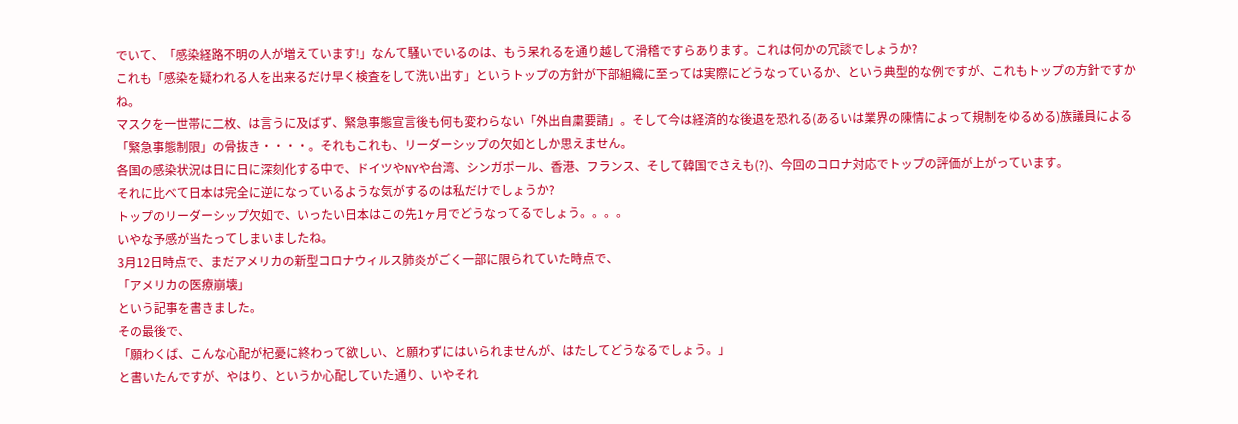でいて、「感染経路不明の人が増えています!」なんて騒いでいるのは、もう呆れるを通り越して滑稽ですらあります。これは何かの冗談でしょうか?
これも「感染を疑われる人を出来るだけ早く検査をして洗い出す」というトップの方針が下部組織に至っては実際にどうなっているか、という典型的な例ですが、これもトップの方針ですかね。
マスクを一世帯に二枚、は言うに及ばず、緊急事態宣言後も何も変わらない「外出自粛要請」。そして今は経済的な後退を恐れる(あるいは業界の陳情によって規制をゆるめる)族議員による「緊急事態制限」の骨抜き・・・・。それもこれも、リーダーシップの欠如としか思えません。
各国の感染状況は日に日に深刻化する中で、ドイツやNYや台湾、シンガポール、香港、フランス、そして韓国でさえも(?)、今回のコロナ対応でトップの評価が上がっています。
それに比べて日本は完全に逆になっているような気がするのは私だけでしょうか?
トップのリーダーシップ欠如で、いったい日本はこの先1ヶ月でどうなってるでしょう。。。。
いやな予感が当たってしまいましたね。
3月12日時点で、まだアメリカの新型コロナウィルス肺炎がごく一部に限られていた時点で、
「アメリカの医療崩壊」
という記事を書きました。
その最後で、
「願わくば、こんな心配が杞憂に終わって欲しい、と願わずにはいられませんが、はたしてどうなるでしょう。」
と書いたんですが、やはり、というか心配していた通り、いやそれ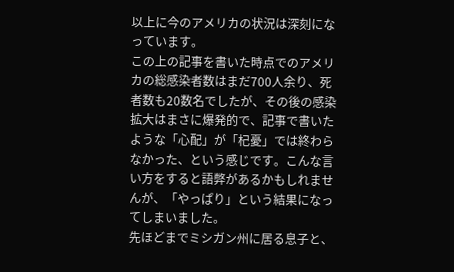以上に今のアメリカの状況は深刻になっています。
この上の記事を書いた時点でのアメリカの総感染者数はまだ700人余り、死者数も20数名でしたが、その後の感染拡大はまさに爆発的で、記事で書いたような「心配」が「杞憂」では終わらなかった、という感じです。こんな言い方をすると語弊があるかもしれませんが、「やっぱり」という結果になってしまいました。
先ほどまでミシガン州に居る息子と、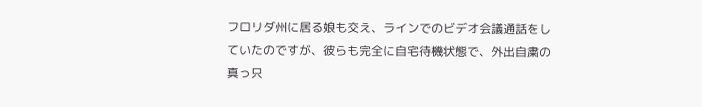フロリダ州に居る娘も交え、ラインでのビデオ会議通話をしていたのですが、彼らも完全に自宅待機状態で、外出自粛の真っ只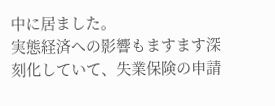中に居ました。
実態経済への影響もますます深刻化していて、失業保険の申請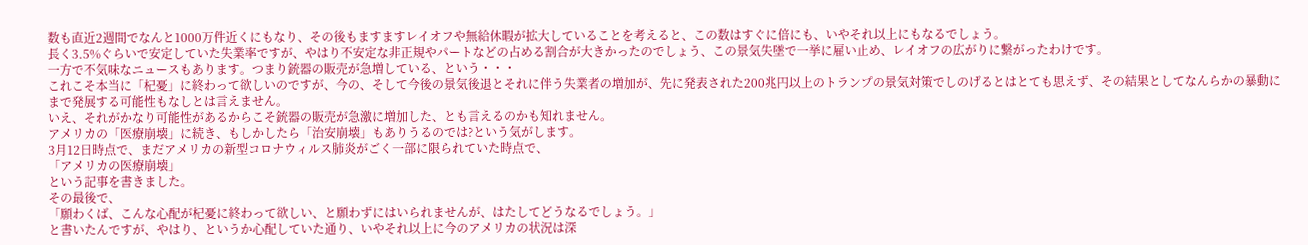数も直近2週間でなんと1000万件近くにもなり、その後もますますレイオフや無給休暇が拡大していることを考えると、この数はすぐに倍にも、いやそれ以上にもなるでしょう。
長く3.5%ぐらいで安定していた失業率ですが、やはり不安定な非正規やパートなどの占める割合が大きかったのでしょう、この景気失墜で一挙に雇い止め、レイオフの広がりに繋がったわけです。
一方で不気味なニュースもあります。つまり銃器の販売が急増している、という・・・
これこそ本当に「杞憂」に終わって欲しいのですが、今の、そして今後の景気後退とそれに伴う失業者の増加が、先に発表された200兆円以上のトランプの景気対策でしのげるとはとても思えず、その結果としてなんらかの暴動にまで発展する可能性もなしとは言えません。
いえ、それがかなり可能性があるからこそ銃器の販売が急激に増加した、とも言えるのかも知れません。
アメリカの「医療崩壊」に続き、もしかしたら「治安崩壊」もありうるのでは?という気がします。
3月12日時点で、まだアメリカの新型コロナウィルス肺炎がごく一部に限られていた時点で、
「アメリカの医療崩壊」
という記事を書きました。
その最後で、
「願わくば、こんな心配が杞憂に終わって欲しい、と願わずにはいられませんが、はたしてどうなるでしょう。」
と書いたんですが、やはり、というか心配していた通り、いやそれ以上に今のアメリカの状況は深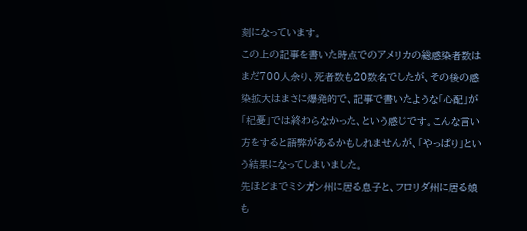刻になっています。
この上の記事を書いた時点でのアメリカの総感染者数はまだ700人余り、死者数も20数名でしたが、その後の感染拡大はまさに爆発的で、記事で書いたような「心配」が「杞憂」では終わらなかった、という感じです。こんな言い方をすると語弊があるかもしれませんが、「やっぱり」という結果になってしまいました。
先ほどまでミシガン州に居る息子と、フロリダ州に居る娘も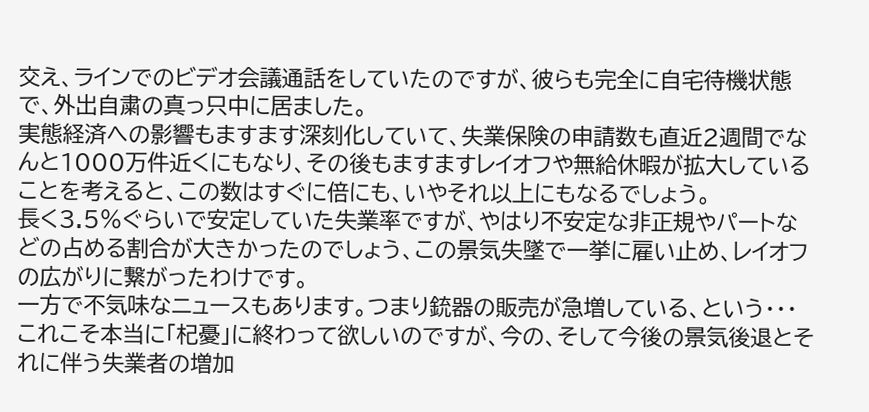交え、ラインでのビデオ会議通話をしていたのですが、彼らも完全に自宅待機状態で、外出自粛の真っ只中に居ました。
実態経済への影響もますます深刻化していて、失業保険の申請数も直近2週間でなんと1000万件近くにもなり、その後もますますレイオフや無給休暇が拡大していることを考えると、この数はすぐに倍にも、いやそれ以上にもなるでしょう。
長く3.5%ぐらいで安定していた失業率ですが、やはり不安定な非正規やパートなどの占める割合が大きかったのでしょう、この景気失墜で一挙に雇い止め、レイオフの広がりに繋がったわけです。
一方で不気味なニュースもあります。つまり銃器の販売が急増している、という・・・
これこそ本当に「杞憂」に終わって欲しいのですが、今の、そして今後の景気後退とそれに伴う失業者の増加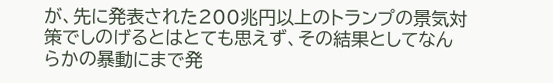が、先に発表された200兆円以上のトランプの景気対策でしのげるとはとても思えず、その結果としてなんらかの暴動にまで発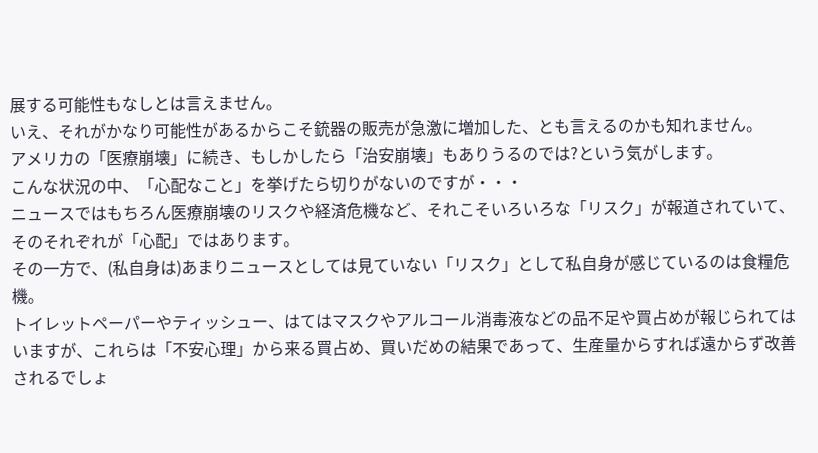展する可能性もなしとは言えません。
いえ、それがかなり可能性があるからこそ銃器の販売が急激に増加した、とも言えるのかも知れません。
アメリカの「医療崩壊」に続き、もしかしたら「治安崩壊」もありうるのでは?という気がします。
こんな状況の中、「心配なこと」を挙げたら切りがないのですが・・・
ニュースではもちろん医療崩壊のリスクや経済危機など、それこそいろいろな「リスク」が報道されていて、そのそれぞれが「心配」ではあります。
その一方で、(私自身は)あまりニュースとしては見ていない「リスク」として私自身が感じているのは食糧危機。
トイレットペーパーやティッシュー、はてはマスクやアルコール消毒液などの品不足や買占めが報じられてはいますが、これらは「不安心理」から来る買占め、買いだめの結果であって、生産量からすれば遠からず改善されるでしょ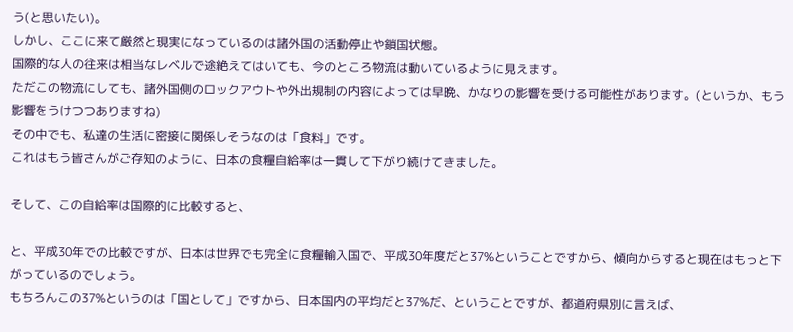う(と思いたい)。
しかし、ここに来て厳然と現実になっているのは諸外国の活動停止や鎖国状態。
国際的な人の往来は相当なレベルで途絶えてはいても、今のところ物流は動いているように見えます。
ただこの物流にしても、諸外国側のロックアウトや外出規制の内容によっては早晩、かなりの影響を受ける可能性があります。(というか、もう影響をうけつつありますね)
その中でも、私達の生活に密接に関係しそうなのは「食料」です。
これはもう皆さんがご存知のように、日本の食糧自給率は一貫して下がり続けてきました。

そして、この自給率は国際的に比較すると、

と、平成30年での比較ですが、日本は世界でも完全に食糧輸入国で、平成30年度だと37%ということですから、傾向からすると現在はもっと下がっているのでしょう。
もちろんこの37%というのは「国として」ですから、日本国内の平均だと37%だ、ということですが、都道府県別に言えば、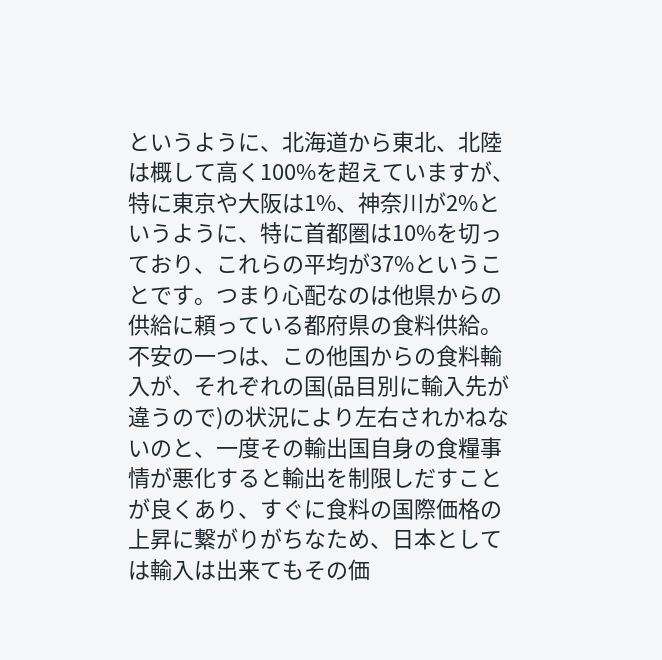というように、北海道から東北、北陸は概して高く100%を超えていますが、特に東京や大阪は1%、神奈川が2%というように、特に首都圏は10%を切っており、これらの平均が37%ということです。つまり心配なのは他県からの供給に頼っている都府県の食料供給。
不安の一つは、この他国からの食料輸入が、それぞれの国(品目別に輸入先が違うので)の状況により左右されかねないのと、一度その輸出国自身の食糧事情が悪化すると輸出を制限しだすことが良くあり、すぐに食料の国際価格の上昇に繋がりがちなため、日本としては輸入は出来てもその価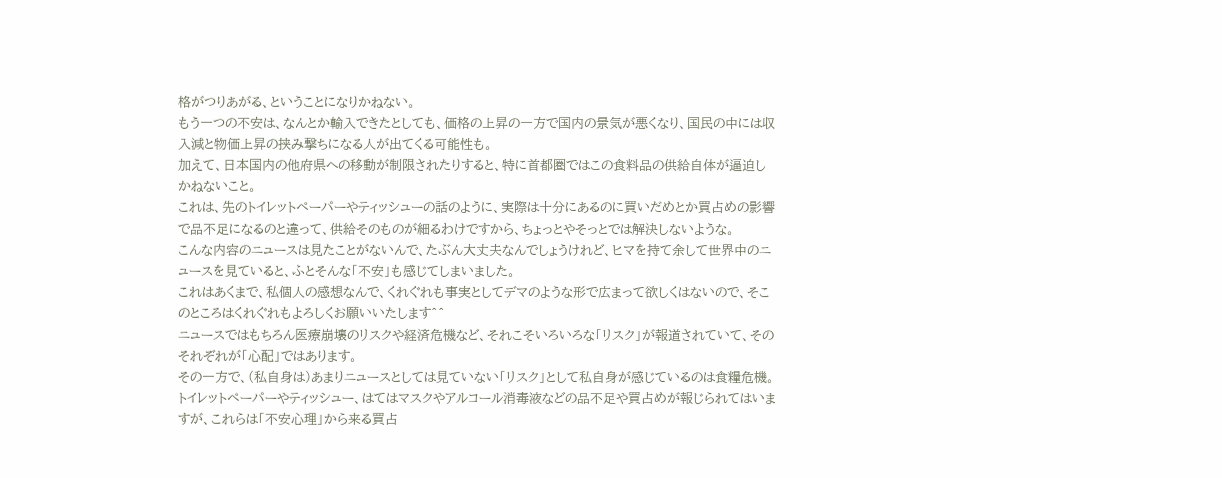格がつりあがる、ということになりかねない。
もう一つの不安は、なんとか輸入できたとしても、価格の上昇の一方で国内の景気が悪くなり、国民の中には収入減と物価上昇の挟み撃ちになる人が出てくる可能性も。
加えて、日本国内の他府県への移動が制限されたりすると、特に首都圏ではこの食料品の供給自体が逼迫しかねないこと。
これは、先のトイレットペーパーやティッシューの話のように、実際は十分にあるのに買いだめとか買占めの影響で品不足になるのと違って、供給そのものが細るわけですから、ちょっとやそっとでは解決しないような。
こんな内容のニュースは見たことがないんで、たぶん大丈夫なんでしょうけれど、ヒマを持て余して世界中のニュースを見ていると、ふとそんな「不安」も感じてしまいました。
これはあくまで、私個人の感想なんで、くれぐれも事実としてデマのような形で広まって欲しくはないので、そこのところはくれぐれもよろしくお願いいたします^^
ニュースではもちろん医療崩壊のリスクや経済危機など、それこそいろいろな「リスク」が報道されていて、そのそれぞれが「心配」ではあります。
その一方で、(私自身は)あまりニュースとしては見ていない「リスク」として私自身が感じているのは食糧危機。
トイレットペーパーやティッシュー、はてはマスクやアルコール消毒液などの品不足や買占めが報じられてはいますが、これらは「不安心理」から来る買占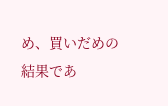め、買いだめの結果であ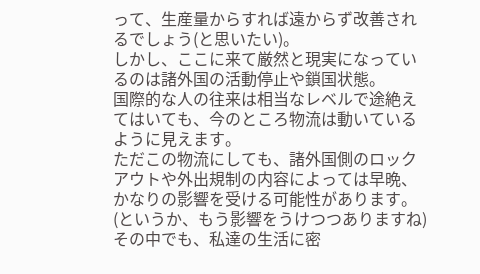って、生産量からすれば遠からず改善されるでしょう(と思いたい)。
しかし、ここに来て厳然と現実になっているのは諸外国の活動停止や鎖国状態。
国際的な人の往来は相当なレベルで途絶えてはいても、今のところ物流は動いているように見えます。
ただこの物流にしても、諸外国側のロックアウトや外出規制の内容によっては早晩、かなりの影響を受ける可能性があります。(というか、もう影響をうけつつありますね)
その中でも、私達の生活に密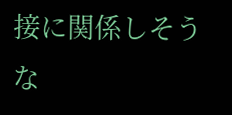接に関係しそうな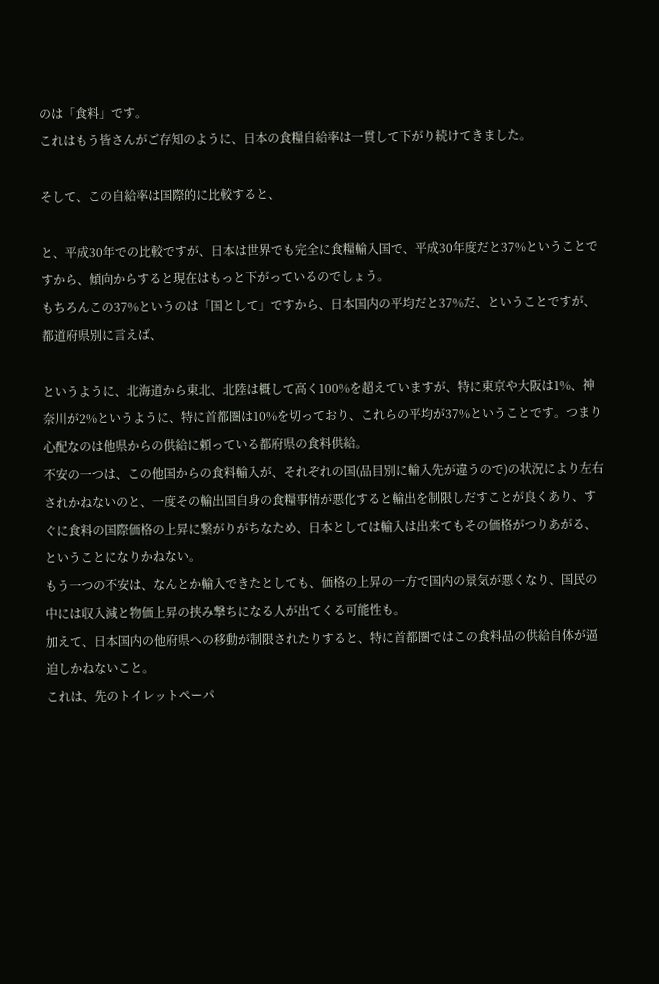のは「食料」です。
これはもう皆さんがご存知のように、日本の食糧自給率は一貫して下がり続けてきました。

そして、この自給率は国際的に比較すると、

と、平成30年での比較ですが、日本は世界でも完全に食糧輸入国で、平成30年度だと37%ということですから、傾向からすると現在はもっと下がっているのでしょう。
もちろんこの37%というのは「国として」ですから、日本国内の平均だと37%だ、ということですが、都道府県別に言えば、

というように、北海道から東北、北陸は概して高く100%を超えていますが、特に東京や大阪は1%、神奈川が2%というように、特に首都圏は10%を切っており、これらの平均が37%ということです。つまり心配なのは他県からの供給に頼っている都府県の食料供給。
不安の一つは、この他国からの食料輸入が、それぞれの国(品目別に輸入先が違うので)の状況により左右されかねないのと、一度その輸出国自身の食糧事情が悪化すると輸出を制限しだすことが良くあり、すぐに食料の国際価格の上昇に繋がりがちなため、日本としては輸入は出来てもその価格がつりあがる、ということになりかねない。
もう一つの不安は、なんとか輸入できたとしても、価格の上昇の一方で国内の景気が悪くなり、国民の中には収入減と物価上昇の挟み撃ちになる人が出てくる可能性も。
加えて、日本国内の他府県への移動が制限されたりすると、特に首都圏ではこの食料品の供給自体が逼迫しかねないこと。
これは、先のトイレットペーパ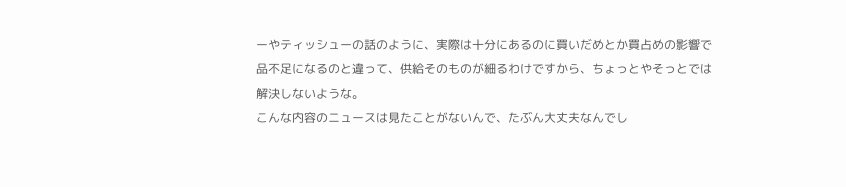ーやティッシューの話のように、実際は十分にあるのに買いだめとか買占めの影響で品不足になるのと違って、供給そのものが細るわけですから、ちょっとやそっとでは解決しないような。
こんな内容のニュースは見たことがないんで、たぶん大丈夫なんでし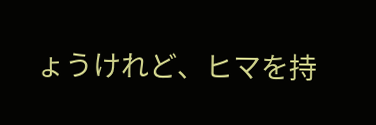ょうけれど、ヒマを持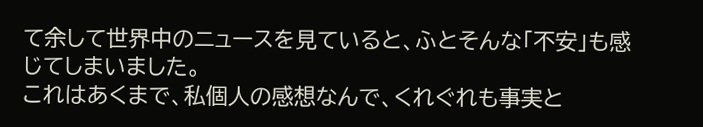て余して世界中のニュースを見ていると、ふとそんな「不安」も感じてしまいました。
これはあくまで、私個人の感想なんで、くれぐれも事実と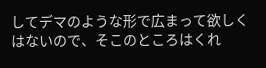してデマのような形で広まって欲しくはないので、そこのところはくれ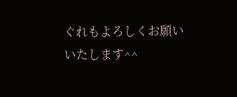ぐれもよろしくお願いいたします^^